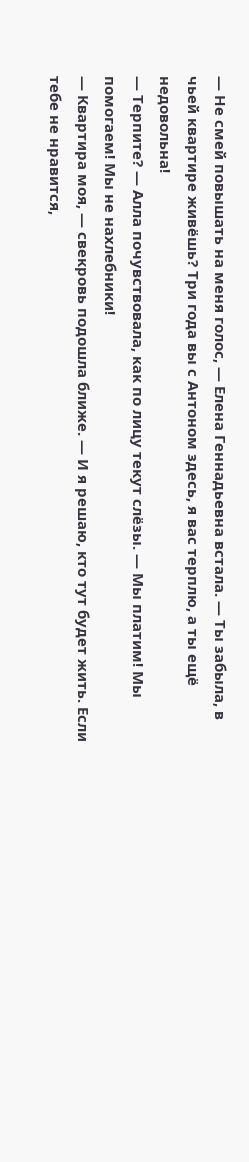— Не смей повышать на меня голос, — Елена Геннадьевна встала. — Ты забыла, в чьей квартире живёшь? Три года вы с Антоном здесь, я вас терплю, а ты ещё недовольна!
— Терпите? — Алла почувствовала, как по лицу текут слёзы. — Мы платим! Мы помогаем! Мы не нахлебники!
— Квартира моя, — свекровь подошла ближе. — И я решаю, кто тут будет жить. Если тебе не нравится,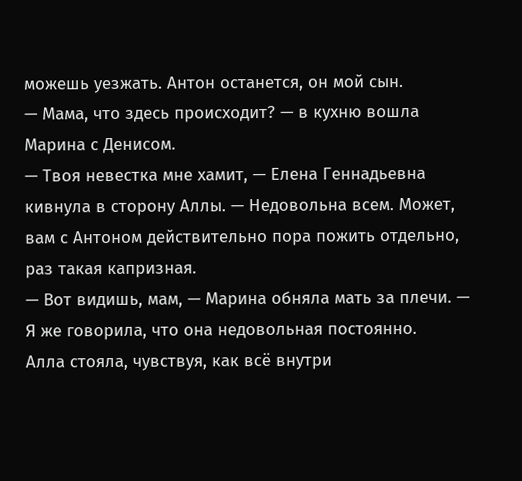можешь уезжать. Антон останется, он мой сын.
— Мама, что здесь происходит? — в кухню вошла Марина с Денисом.
— Твоя невестка мне хамит, — Елена Геннадьевна кивнула в сторону Аллы. — Недовольна всем. Может, вам с Антоном действительно пора пожить отдельно, раз такая капризная.
— Вот видишь, мам, — Марина обняла мать за плечи. — Я же говорила, что она недовольная постоянно.
Алла стояла, чувствуя, как всё внутри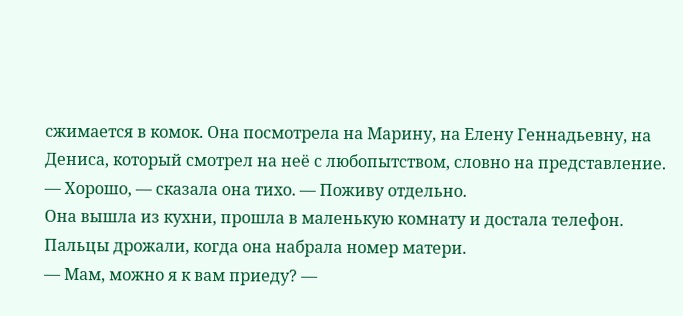сжимается в комок. Она посмотрела на Марину, на Елену Геннадьевну, на Дениса, который смотрел на неё с любопытством, словно на представление.
— Хорошо, — сказала она тихо. — Поживу отдельно.
Она вышла из кухни, прошла в маленькую комнату и достала телефон. Пальцы дрожали, когда она набрала номер матери.
— Мам, можно я к вам приеду? —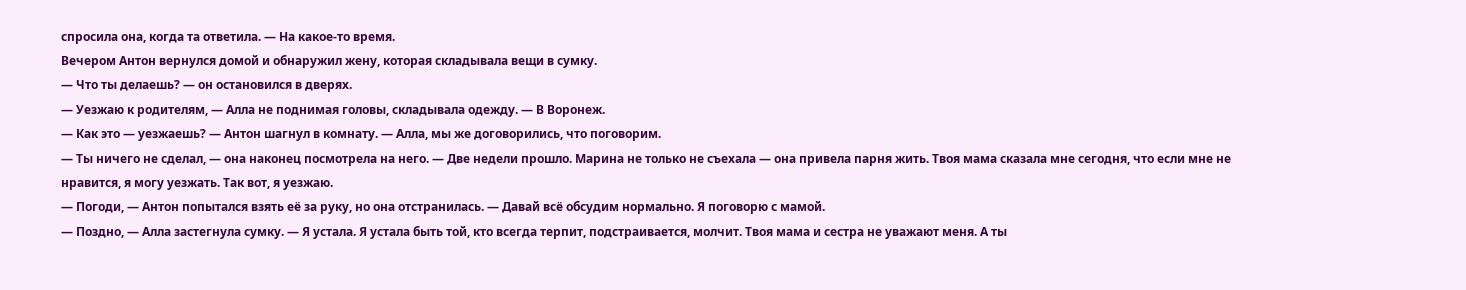спросила она, когда та ответила. — На какое-то время.
Вечером Антон вернулся домой и обнаружил жену, которая складывала вещи в сумку.
— Что ты делаешь? — он остановился в дверях.
— Уезжаю к родителям, — Алла не поднимая головы, складывала одежду. — В Воронеж.
— Как это — уезжаешь? — Антон шагнул в комнату. — Алла, мы же договорились, что поговорим.
— Ты ничего не сделал, — она наконец посмотрела на него. — Две недели прошло. Марина не только не съехала — она привела парня жить. Твоя мама сказала мне сегодня, что если мне не нравится, я могу уезжать. Так вот, я уезжаю.
— Погоди, — Антон попытался взять её за руку, но она отстранилась. — Давай всё обсудим нормально. Я поговорю с мамой.
— Поздно, — Алла застегнула сумку. — Я устала. Я устала быть той, кто всегда терпит, подстраивается, молчит. Твоя мама и сестра не уважают меня. А ты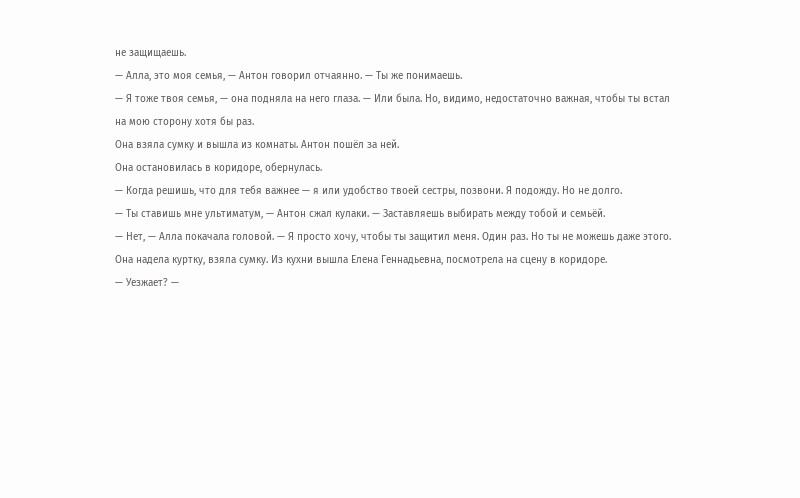не защищаешь.
— Алла, это моя семья, — Антон говорил отчаянно. — Ты же понимаешь.
— Я тоже твоя семья, — она подняла на него глаза. — Или была. Но, видимо, недостаточно важная, чтобы ты встал на мою сторону хотя бы раз.
Она взяла сумку и вышла из комнаты. Антон пошёл за ней.
Она остановилась в коридоре, обернулась.
— Когда решишь, что для тебя важнее — я или удобство твоей сестры, позвони. Я подожду. Но не долго.
— Ты ставишь мне ультиматум, — Антон сжал кулаки. — Заставляешь выбирать между тобой и семьёй.
— Нет, — Алла покачала головой. — Я просто хочу, чтобы ты защитил меня. Один раз. Но ты не можешь даже этого.
Она надела куртку, взяла сумку. Из кухни вышла Елена Геннадьевна, посмотрела на сцену в коридоре.
— Уезжает? —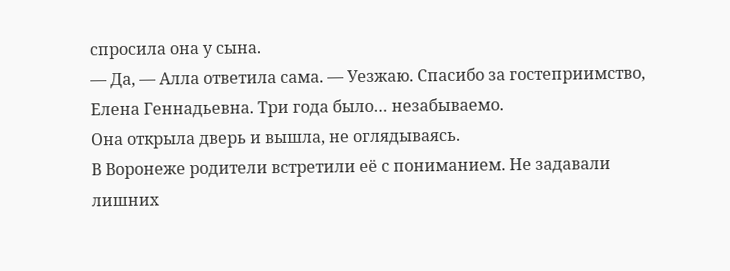спросила она у сына.
— Да, — Алла ответила сама. — Уезжаю. Спасибо за гостеприимство, Елена Геннадьевна. Три года было… незабываемо.
Она открыла дверь и вышла, не оглядываясь.
В Воронеже родители встретили её с пониманием. Не задавали лишних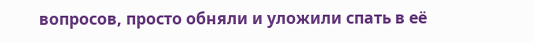вопросов, просто обняли и уложили спать в её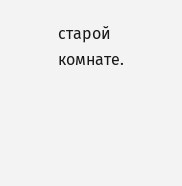старой комнате.